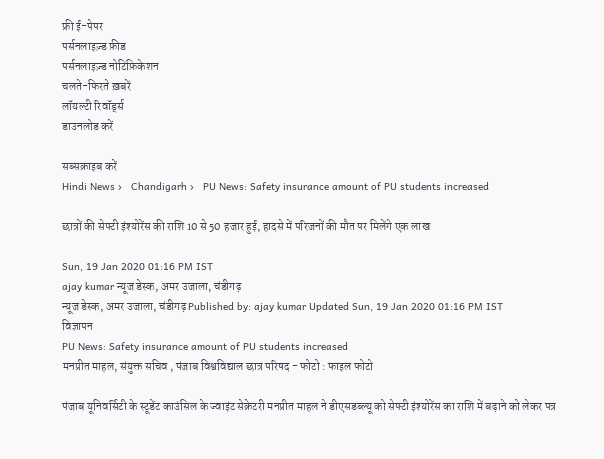फ्री ई-पेपर
पर्सनलाइज़्ड फ़ीड
पर्सनलाइज़्ड नोटिफ़िकेशन
चलते-फिरते ख़बरें
लॉयल्टी रिवॉर्ड्स
डाउनलोड करें

सब्सक्राइब करें
Hindi News ›   Chandigarh ›   PU News: Safety insurance amount of PU students increased

छात्रों की सेफ्टी इंश्योरेंस की राशि 10 से 50 हजार हुई, हादसे में परिजनों की मौत पर मिलेंगे एक लाख

Sun, 19 Jan 2020 01:16 PM IST
ajay kumar न्यूज डेस्क, अमर उजाला, चंडीगढ़
न्यूज डेस्क, अमर उजाला, चंडीगढ़ Published by: ajay kumar Updated Sun, 19 Jan 2020 01:16 PM IST
विज्ञापन
PU News: Safety insurance amount of PU students increased
मनप्रीत माहल, संयुक्त सचिव , पंजाब विश्वविद्याल छात्र परिषद - फोटो : फाइल फोटो

पंजाब यूनिवर्सिटी के स्टूडेंट काउंसिल के ज्वाइंट सेक्रेटरी मनप्रीत माहल ने डीएसडब्ल्यू को सेफ्टी इंश्योरेंस का राशि में बढ़ाने को लेकर पत्र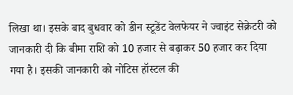लिखा था। इसके बाद बुधवार को डीन स्टूडेंट वेलफेयर ने ज्वाइंट सेक्रेटरी को जानकारी दी कि बीमा राशि को 10 हजार से बढ़ाकर 50 हजार कर दिया गया है। इसकी जानकारी को नोटिस हॉस्टल की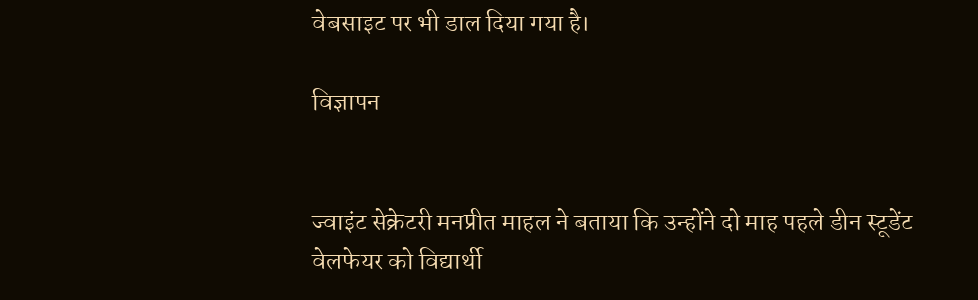वेबसाइट पर भी डाल दिया गया है।

विज्ञापन


ज्वाइंट सेक्रेटरी मनप्रीत माहल ने बताया कि उन्होंने दो माह पहले डीन स्टूडेंट वेलफेयर को विद्यार्थी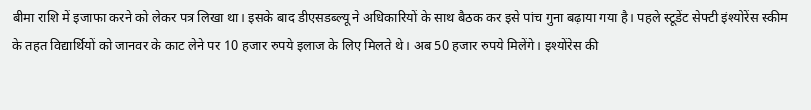बीमा राशि में इजाफा करने को लेकर पत्र लिखा था। इसके बाद डीएसडब्ल्यू ने अधिकारियों के साथ बैठक कर इसे पांच गुना बढ़ाया गया है। पहले स्टूडेंट सेफ्टी इंश्योरेंस स्कीम के तहत विद्यार्थियों को जानवर के काट लेने पर 10 हजार रुपये इलाज के लिए मिलते थे। अब 50 हजार रुपये मिलेंगे। इश्योंरेस की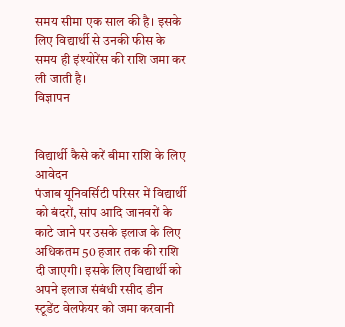समय सीमा एक साल की है। इसके लिए विद्यार्थी से उनकी फीस के समय ही इंश्योरेंस की राशि जमा कर ली जाती है।
विज्ञापन


विद्यार्थी कैसे करें बीमा राशि के लिए आवेदन
पंजाब यूनिवर्सिटी परिसर में विद्यार्थी को बंदरों, सांप आदि जानवरों के काटे जाने पर उसके इलाज के लिए अधिकतम 50 हजार तक की राशि दी जाएगी। इसके लिए विद्यार्थी को अपने इलाज संबंधी रसीद डीन स्टूडेंट वेलफेयर को जमा करवानी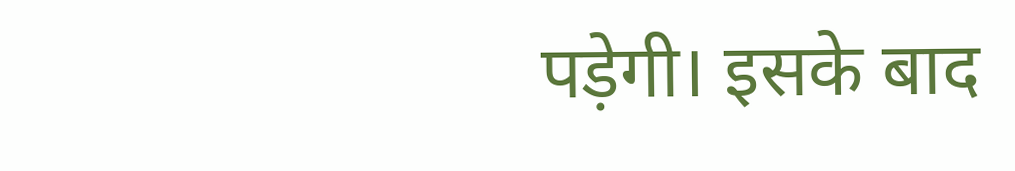पड़ेगी। इसके बाद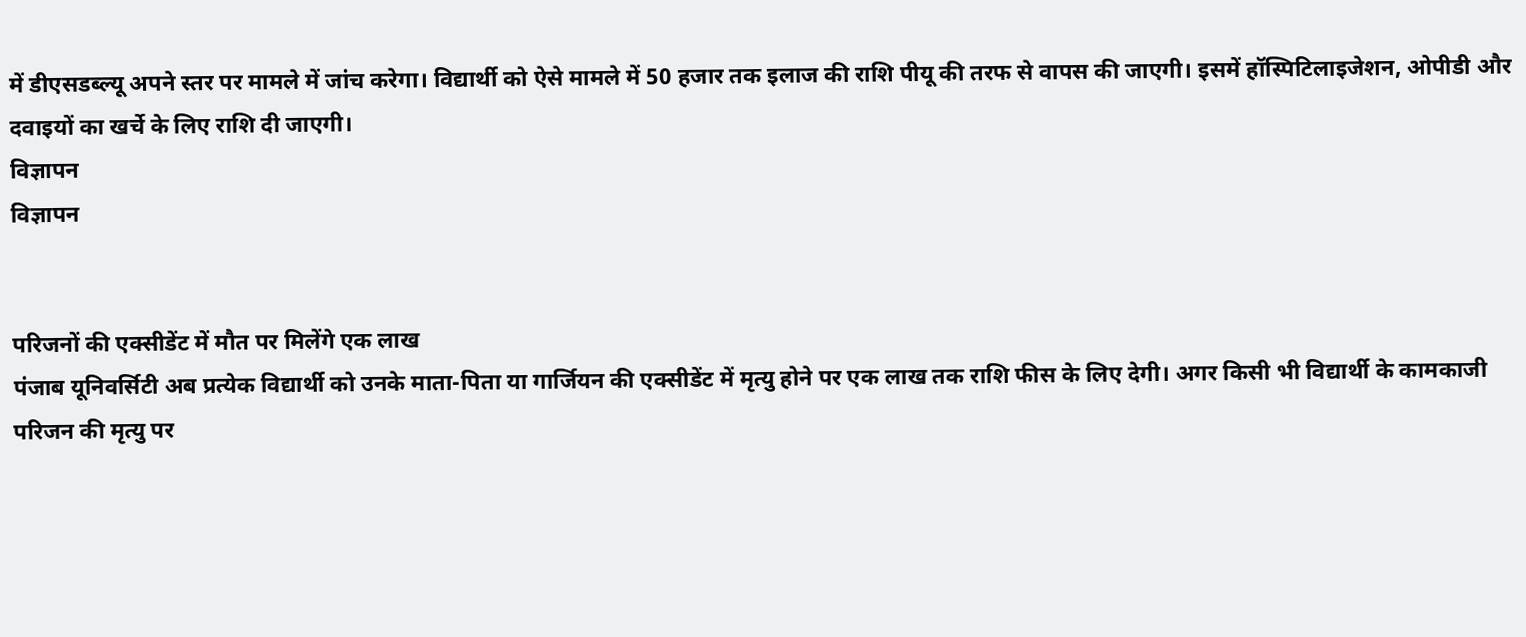में डीएसडब्ल्यू अपने स्तर पर मामले में जांच करेगा। विद्यार्थी को ऐसे मामले में 50 हजार तक इलाज की राशि पीयू की तरफ से वापस की जाएगी। इसमें हॉस्पिटिलाइजेशन, ओपीडी और दवाइयों का खर्चे के लिए राशि दी जाएगी।
विज्ञापन
विज्ञापन


परिजनों की एक्सीडेंट में मौत पर मिलेंगे एक लाख
पंजाब यूनिवर्सिटी अब प्रत्येक विद्यार्थी को उनके माता-पिता या गार्जियन की एक्सीडेंट में मृत्यु होने पर एक लाख तक राशि फीस के लिए देगी। अगर किसी भी विद्यार्थी के कामकाजी परिजन की मृत्यु पर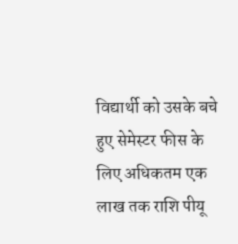विद्यार्थी को उसके बचे हुए सेमेस्टर फीस के लिए अधिकतम एक लाख तक राशि पीयू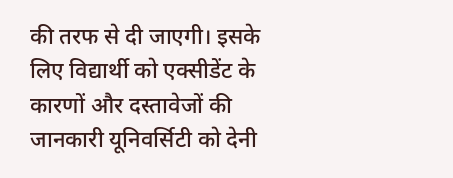की तरफ से दी जाएगी। इसके लिए विद्यार्थी को एक्सीडेंट के कारणों और दस्तावेजों की जानकारी यूनिवर्सिटी को देनी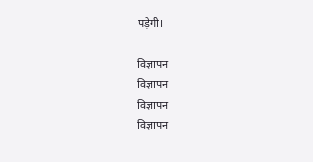पड़ेगी।

विज्ञापन
विज्ञापन
विज्ञापन
विज्ञापन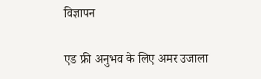विज्ञापन

एड फ्री अनुभव के लिए अमर उजाला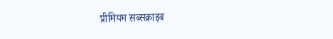प्रीमियम सब्सक्राइब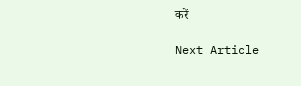करें

Next Article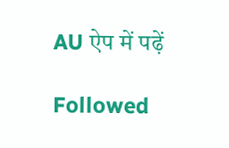AU ऐप में पढ़ें

Followed